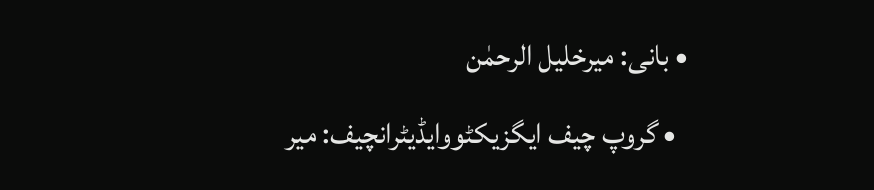• بانی: میرخلیل الرحمٰن
  • گروپ چیف ایگزیکٹووایڈیٹرانچیف: میر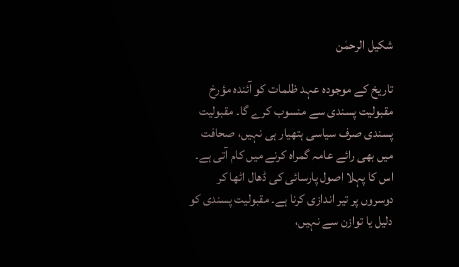شکیل الرحمٰن

تاریخ کے موجودہ عہد ظلمات کو آئندہ مؤرخ مقبولیت پسندی سے منسوب کرے گا۔ مقبولیت پسندی صرف سیاسی ہتھیار ہی نہیں، صحافت میں بھی رائے عامہ گمراہ کرنے میں کام آتی ہے۔ اس کا پہلا اصول پارسائی کی ڈھال اٹھا کر دوسروں پر تیر اندازی کرنا ہے۔ مقبولیت پسندی کو دلیل یا توازن سے نہیں،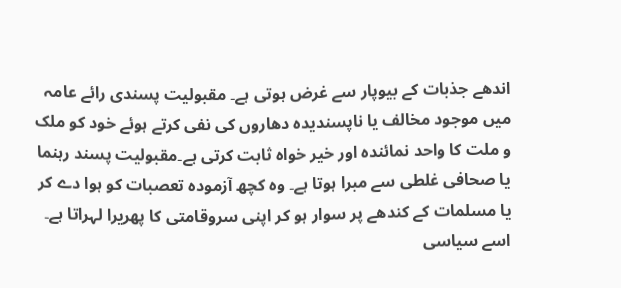اندھے جذبات کے بیوپار سے غرض ہوتی ہے۔ مقبولیت پسندی رائے عامہ میں موجود مخالف یا ناپسندیدہ دھاروں کی نفی کرتے ہوئے خود کو ملک و ملت کا واحد نمائندہ اور خیر خواہ ثابت کرتی ہے۔مقبولیت پسند رہنما یا صحافی غلطی سے مبرا ہوتا ہے۔ وہ کچھ آزمودہ تعصبات کو ہوا دے کر یا مسلمات کے کندھے پر سوار ہو کر اپنی سروقامتی کا پھریرا لہراتا ہے۔ اسے سیاسی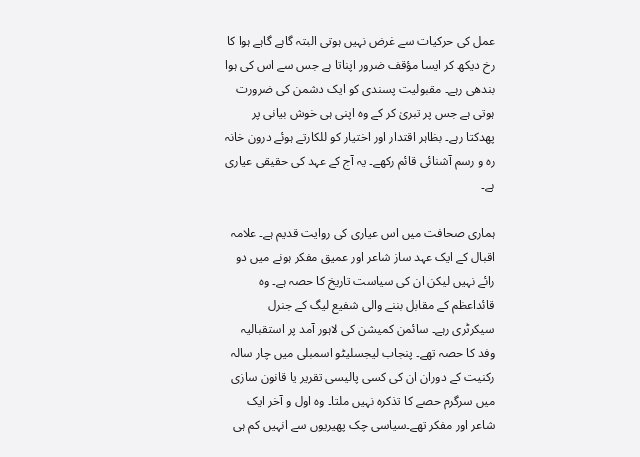عمل کی حرکیات سے غرض نہیں ہوتی البتہ گاہے گاہے ہوا کا رخ دیکھ کر ایسا مؤقف ضرور اپناتا ہے جس سے اس کی ہوا بندھی رہے۔ مقبولیت پسندی کو ایک دشمن کی ضرورت ہوتی ہے جس پر تبریٰ کر کے وہ اپنی ہی خوش بیانی پر پھدکتا رہے۔ بظاہر اقتدار اور اختیار کو للکارتے ہوئے درون خانہ رہ و رسم آشنائی قائم رکھے۔ یہ آج کے عہد کی حقیقی عیاری ہے۔

ہماری صحافت میں اس عیاری کی روایت قدیم ہے۔ علامہ اقبال کے ایک عہد ساز شاعر اور عمیق مفکر ہونے میں دو رائے نہیں لیکن ان کی سیاست تاریخ کا حصہ ہے۔ وہ قائداعظم کے مقابل بننے والی شفیع لیگ کے جنرل سیکرٹری رہے۔ سائمن کمیشن کی لاہور آمد پر استقبالیہ وفد کا حصہ تھے۔ پنجاب لیجسلیٹو اسمبلی میں چار سالہ رکنیت کے دوران ان کی کسی پالیسی تقریر یا قانون سازی میں سرگرم حصے کا تذکرہ نہیں ملتا۔ وہ اول و آخر ایک شاعر اور مفکر تھے۔سیاسی چک پھیریوں سے انہیں کم ہی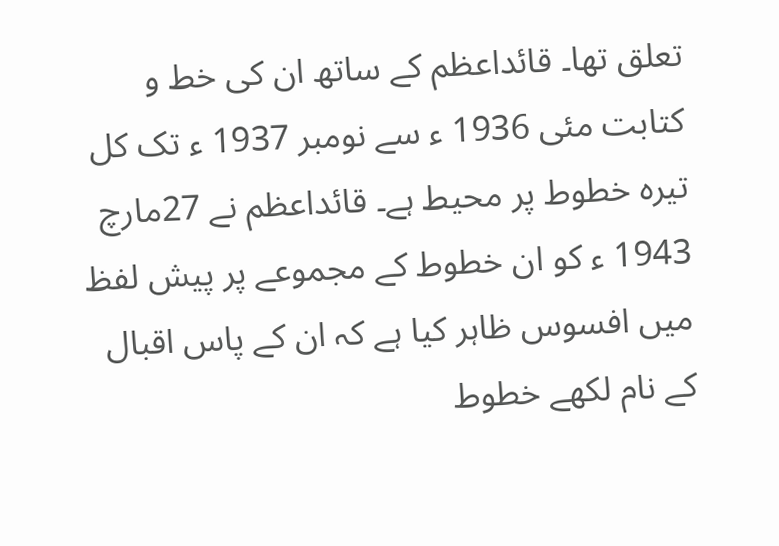تعلق تھا۔ قائداعظم کے ساتھ ان کی خط و کتابت مئی 1936 ء سے نومبر 1937 ء تک کل تیرہ خطوط پر محیط ہے۔ قائداعظم نے 27مارچ 1943 ء کو ان خطوط کے مجموعے پر پیش لفظ میں افسوس ظاہر کیا ہے کہ ان کے پاس اقبال کے نام لکھے خطوط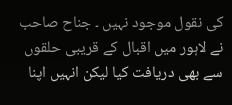کی نقول موجود نہیں ۔ جناح صاحب نے لاہور میں اقبال کے قریبی حلقوں سے بھی دریافت کیا لیکن انہیں اپنا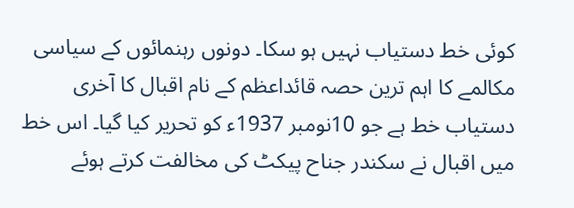کوئی خط دستیاب نہیں ہو سکا۔ دونوں رہنمائوں کے سیاسی مکالمے کا اہم ترین حصہ قائداعظم کے نام اقبال کا آخری دستیاب خط ہے جو 10نومبر 1937ء کو تحریر کیا گیا۔ اس خط میں اقبال نے سکندر جناح پیکٹ کی مخالفت کرتے ہوئے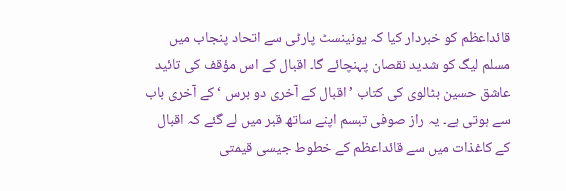قائداعظم کو خبردار کیا کہ یونینسٹ پارٹی سے اتحاد پنجاب میں مسلم لیگ کو شدید نقصان پہنچائے گا۔ اقبال کے اس مؤقف کی تائید عاشق حسین بٹالوی کی کتاب ’اقبال کے آخری دو برس ‘کے آخری باب سے ہوتی ہے۔ یہ راز صوفی تبسم اپنے ساتھ قبر میں لے گئے کہ اقبال کے کاغذات میں سے قائداعظم کے خطوط جیسی قیمتی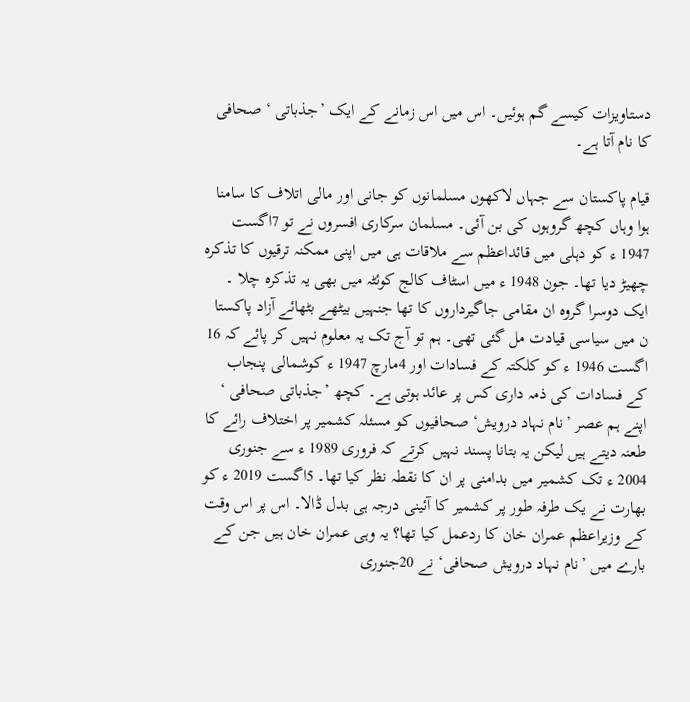دستاویزات کیسے گم ہوئیں۔ اس میں اس زمانے کے ایک ’جذباتی ‘ صحافی کا نام آتا ہے۔

قیام پاکستان سے جہاں لاکھوں مسلمانوں کو جانی اور مالی اتلاف کا سامنا ہوا وہاں کچھ گروہوں کی بن آئی۔ مسلمان سرکاری افسروں نے تو 7اگست 1947 ء کو دہلی میں قائداعظم سے ملاقات ہی میں اپنی ممکنہ ترقیوں کا تذکرہ چھیڑ دیا تھا۔ جون 1948 ء میں اسٹاف کالج کوئٹہ میں بھی یہ تذکرہ چلا ۔ ایک دوسرا گروہ ان مقامی جاگیرداروں کا تھا جنہیں بیٹھے بٹھائے آزاد پاکستا ن میں سیاسی قیادت مل گئی تھی۔ ہم تو آج تک یہ معلوم نہیں کر پائے کہ 16 اگست 1946 ء کو کلکتہ کے فسادات اور 4مارچ 1947 ء کوشمالی پنجاب کے فسادات کی ذمہ داری کس پر عائد ہوتی ہے۔ کچھ ’جذباتی صحافی ‘ اپنے ہم عصر ’نام نہاد درویش‘ صحافیوں کو مسئلہ کشمیر پر اختلاف رائے کا طعنہ دیتے ہیں لیکن یہ بتانا پسند نہیں کرتے کہ فروری 1989 ء سے جنوری 2004 ء تک کشمیر میں بدامنی پر ان کا نقطہ نظر کیا تھا۔ 5اگست 2019 ء کو بھارت نے یک طرفہ طور پر کشمیر کا آئینی درجہ ہی بدل ڈالا۔ اس پر اس وقت کے وزیراعظم عمران خان کا ردعمل کیا تھا؟ یہ وہی عمران خان ہیں جن کے بارے میں ’نام نہاد درویش صحافی‘ نے 20جنوری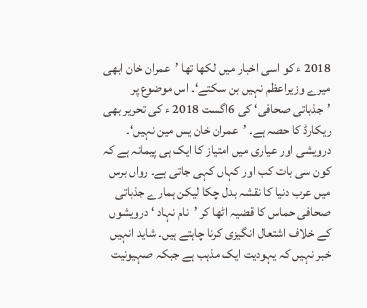2018 ء کو اسی اخبار میں لکھا تھا ’عمران خان ابھی میرے وزیراعظم نہیں بن سکتے‘۔ اس موضوع پر ’جذباتی صحافی‘ کی 6اگست 2018 ء کی تحریر بھی ریکارڈ کا حصہ ہے۔ ’عمران خان یس مین نہیں‘۔ درویشی اور عیاری میں امتیاز کا ایک ہی پیمانہ ہے کہ کون سی بات کب اور کہاں کہی جاتی ہے۔ رواں برس میں عرب دنیا کا نقشہ بدل چکا لیکن ہمارے جذباتی صحافی حماس کا قضیہ اٹھا کر ’نام نہاد ‘ درویشوں کے خلاف اشتعال انگیزی کرنا چاہتے ہیں۔ شاید انہیں خبر نہیں کہ یہودیت ایک مذہب ہے جبکہ صہیونیت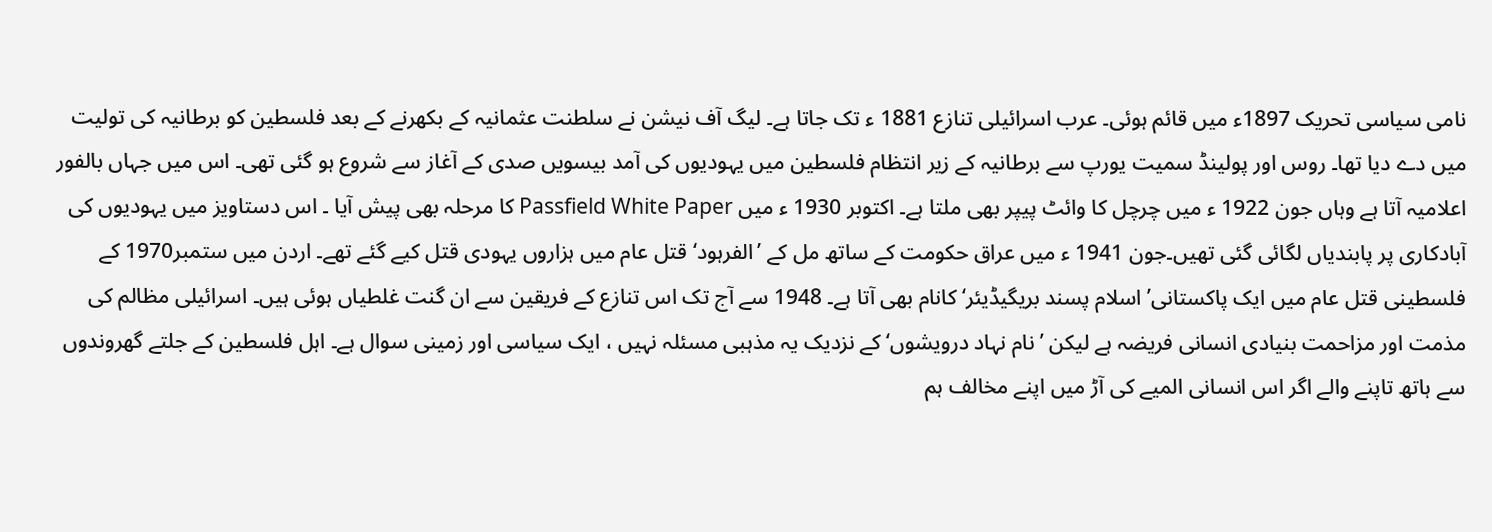نامی سیاسی تحریک 1897ء میں قائم ہوئی۔ عرب اسرائیلی تنازع 1881 ء تک جاتا ہے۔ لیگ آف نیشن نے سلطنت عثمانیہ کے بکھرنے کے بعد فلسطین کو برطانیہ کی تولیت میں دے دیا تھا۔ روس اور پولینڈ سمیت یورپ سے برطانیہ کے زیر انتظام فلسطین میں یہودیوں کی آمد بیسویں صدی کے آغاز سے شروع ہو گئی تھی۔ اس میں جہاں بالفور اعلامیہ آتا ہے وہاں جون 1922 ء میں چرچل کا وائٹ پیپر بھی ملتا ہے۔ اکتوبر 1930 ء میں Passfield White Paper کا مرحلہ بھی پیش آیا ۔ اس دستاویز میں یہودیوں کی آبادکاری پر پابندیاں لگائی گئی تھیں۔جون 1941 ء میں عراق حکومت کے ساتھ مل کے ’الفرہود‘ قتل عام میں ہزاروں یہودی قتل کیے گئے تھے۔ اردن میں ستمبر1970 کے فلسطینی قتل عام میں ایک پاکستانی’ اسلام پسند بریگیڈیئر‘ کانام بھی آتا ہے۔ 1948 سے آج تک اس تنازع کے فریقین سے ان گنت غلطیاں ہوئی ہیں۔ اسرائیلی مظالم کی مذمت اور مزاحمت بنیادی انسانی فریضہ ہے لیکن ’نام نہاد درویشوں‘ کے نزدیک یہ مذہبی مسئلہ نہیں ، ایک سیاسی اور زمینی سوال ہے۔ اہل فلسطین کے جلتے گھروندوں سے ہاتھ تاپنے والے اگر اس انسانی المیے کی آڑ میں اپنے مخالف ہم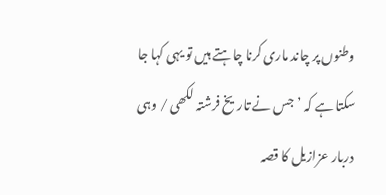وطنوں پر چاند ماری کرنا چاہتے ہیں تو یہی کہا جا سکتا ہے کہ ’جس نے تاریخ فرشتہ لکھی / وہی دربار عزازیل کا قصہ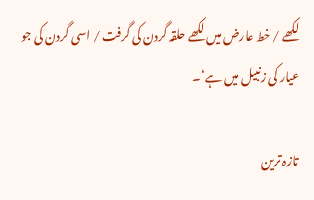لکھے / خط عارض میں لکھے حلقہ گردن کی گرفت / اسی گردن کی جو عیار کی زنبیل میں ہے‘۔

تازہ ترین